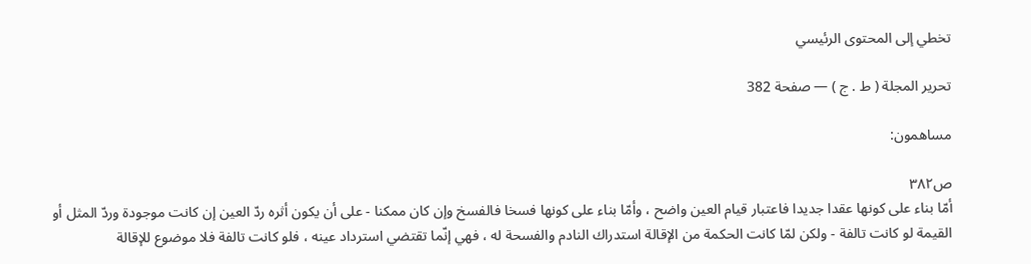تخطي إلى المحتوى الرئيسي

تحرير المجلة ( ط . ج ) — صفحة 382

مساهمون:

ص٣٨٢
أمّا بناء على كونها عقدا جديدا فاعتبار قيام العين واضح ، وأمّا بناء على كونها فسخا فالفسخ وإن كان ممكنا - على أن يكون أثره ردّ العين إن كانت موجودة وردّ المثل أو القيمة لو كانت تالفة - ولكن لمّا كانت الحكمة من الإقالة استدراك النادم والفسحة له ، فهي إنّما تقتضي استرداد عينه ، فلو كانت تالفة فلا موضوع للإقالة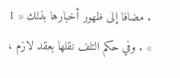. مضافا إلى ظهور أخبارها بذلك « 1 » . وفي حكم التلف نقلها بعقد لازم ،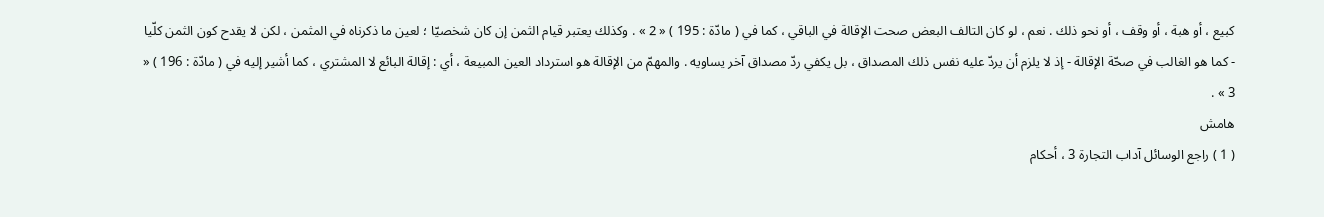كبيع ، أو هبة ، أو وقف ، أو نحو ذلك . نعم ، لو كان التالف البعض صحت الإقالة في الباقي ، كما في ( مادّة : 195 ) « 2 » . وكذلك يعتبر قيام الثمن إن كان شخصيّا ؛ لعين ما ذكرناه في المثمن ، لكن لا يقدح كون الثمن كلّيا - كما هو الغالب في صحّة الإقالة - إذ لا يلزم أن يردّ عليه نفس ذلك المصداق ، بل يكفي ردّ مصداق آخر يساويه . والمهمّ من الإقالة هو استرداد العين المبيعة ، أي : إقالة البائع لا المشتري ، كما أشير إليه في ( مادّة : 196 ) « 3 » .
هامش
( 1 ) راجع الوسائل آداب التجارة 3 ، أحكام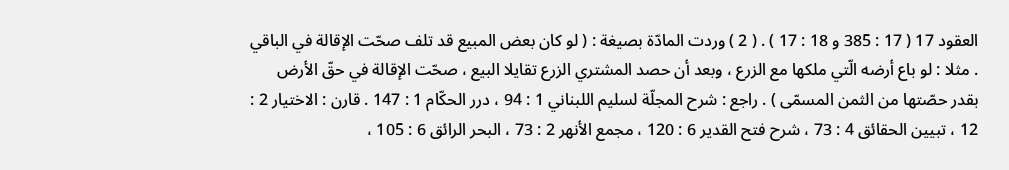العقود 17 ( 17 : 385 و 18 : 17 ) . ( 2 ) وردت المادّة بصيغة : ( لو كان بعض المبيع قد تلف صحّت الإقالة في الباقي . مثلا : لو باع أرضه الّتي ملكها مع الزرع ، وبعد أن حصد المشتري الزرع تقايلا البيع ، صحّت الإقالة في حقّ الأرض بقدر حصّتها من الثمن المسمّى ) . راجع : شرح المجلّة لسليم اللبناني 1 : 94 ، درر الحكّام 1 : 147 . قارن : الاختيار 2 : 12 ، تبيين الحقائق 4 : 73 ، شرح فتح القدير 6 : 120 ، مجمع الأنهر 2 : 73 ، البحر الرائق 6 : 105 ،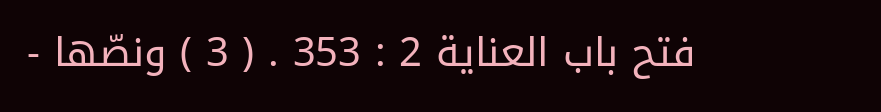فتح باب العناية 2 : 353 . ( 3 ) ونصّها -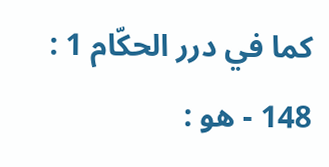كما في درر الحكّام 1 : 148 - هو :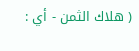( هلاك الثمن - أي :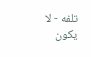تلفه - لا يكون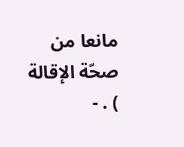مانعا من صحّة الإقالة ) . -